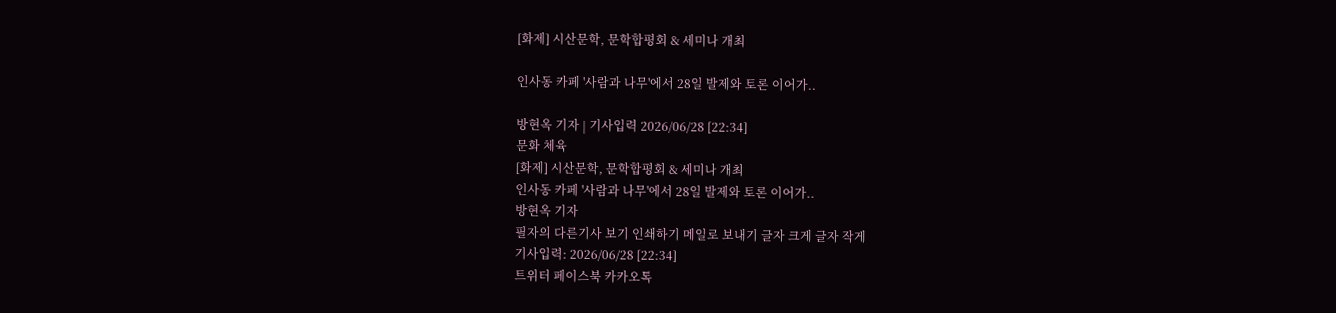[화제] 시산문학, 문학합평회 & 세미나 개최

인사동 카페 '사람과 나무'에서 28일 발제와 토론 이어가..

방현옥 기자 | 기사입력 2026/06/28 [22:34]
문화 체육
[화제] 시산문학, 문학합평회 & 세미나 개최
인사동 카페 '사람과 나무'에서 28일 발제와 토론 이어가..
방현옥 기자
필자의 다른기사 보기 인쇄하기 메일로 보내기 글자 크게 글자 작게
기사입력: 2026/06/28 [22:34]
트위터 페이스북 카카오톡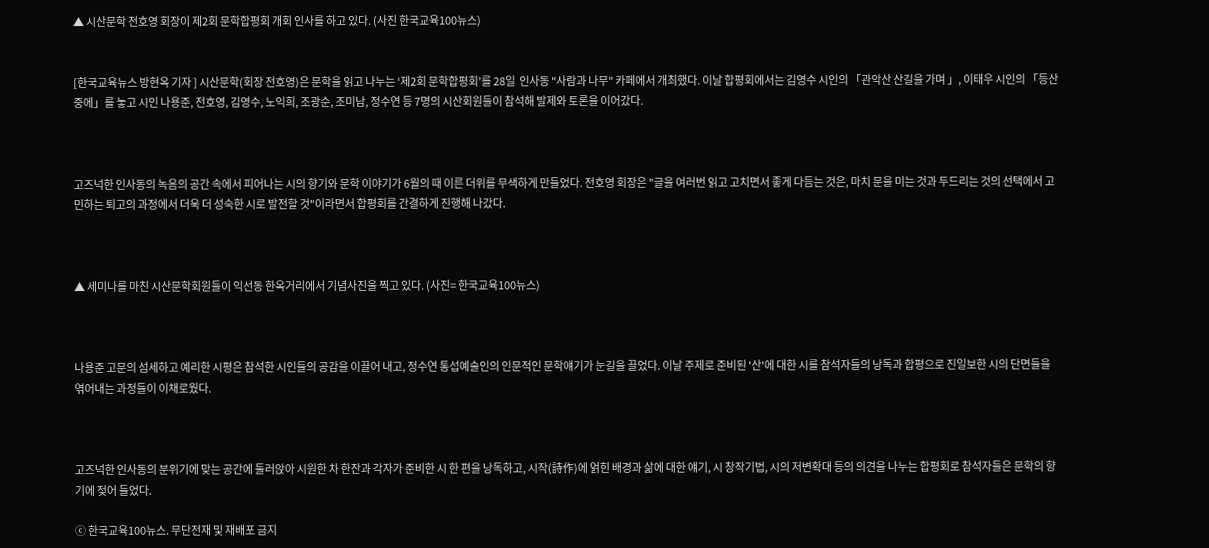▲ 시산문학 전호영 회장이 제2회 문학합평회 개회 인사를 하고 있다. (사진 한국교육100뉴스)


[한국교육뉴스 방현옥 기자 ] 시산문학(회장 전호영)은 문학을 읽고 나누는 ‘제2회 문학합평회’를 28일  인사동 "사람과 나무" 카페에서 개최했다. 이날 합평회에서는 김영수 시인의 「관악산 산길을 가며 」, 이태우 시인의 「등산 중에」를 놓고 시인 나용준, 전호영, 김영수, 노익희, 조광순, 조미남, 정수연 등 7명의 시산회원들이 참석해 발제와 토론을 이어갔다.



고즈넉한 인사동의 녹음의 공간 속에서 피어나는 시의 향기와 문학 이야기가 6월의 때 이른 더위를 무색하게 만들었다. 전호영 회장은 "글을 여러번 읽고 고치면서 좋게 다듬는 것은, 마치 문을 미는 것과 두드리는 것의 선택에서 고민하는 퇴고의 과정에서 더욱 더 성숙한 시로 발전할 것"이라면서 합평회를 간결하게 진행해 나갔다.



▲ 세미나를 마친 시산문학회원들이 익선동 한옥거리에서 기념사진을 찍고 있다. (사진= 한국교육100뉴스)



나용준 고문의 섬세하고 예리한 시평은 참석한 시인들의 공감을 이끌어 내고, 정수연 통섭예술인의 인문적인 문학얘기가 눈길을 끌었다. 이날 주제로 준비된 '산'에 대한 시를 참석자들의 낭독과 합평으로 진일보한 시의 단면들을 엮어내는 과정들이 이채로웠다.



고즈넉한 인사동의 분위기에 맞는 공간에 둘러앉아 시원한 차 한잔과 각자가 준비한 시 한 편을 낭독하고, 시작(詩作)에 얽힌 배경과 삶에 대한 얘기, 시 창작기법, 시의 저변확대 등의 의견을 나누는 합평회로 참석자들은 문학의 향기에 젖어 들었다.

ⓒ 한국교육100뉴스. 무단전재 및 재배포 금지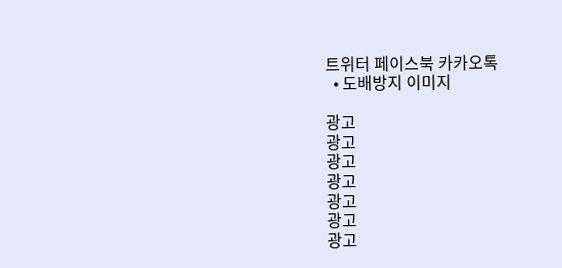트위터 페이스북 카카오톡
  • 도배방지 이미지

광고
광고
광고
광고
광고
광고
광고